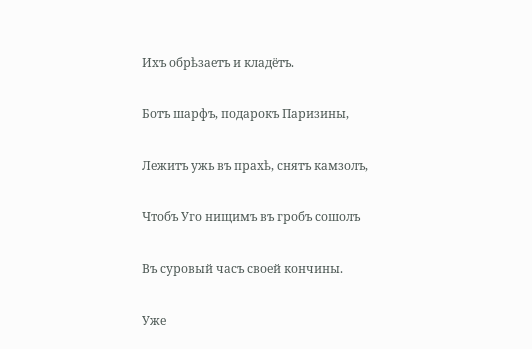Ихъ обрѣзаетъ и кладётъ.

Ботъ шарфъ, подарокъ Паризины,

Лежитъ ужь въ прахѣ, снятъ камзолъ,

Чтобъ Уго нищимъ въ гробъ сошолъ

Въ суровый часъ своей кончины.

Уже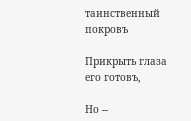таинственный покровъ

Прикрыть глаза его готовъ,

Но --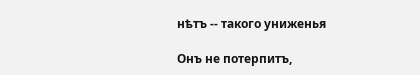нѣтъ -- такого униженья

Онъ не потерпитъ,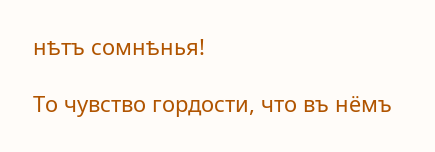нѣтъ сомнѣнья!

То чувство гордости, что въ нёмъ